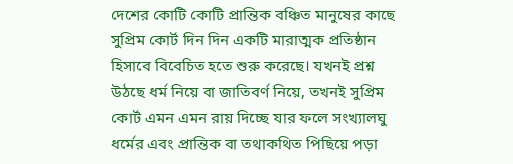দেশের কোটি কোটি প্রান্তিক বঞ্চিত মানুষের কাছে সুপ্রিম কোর্ট দিন দিন একটি মারাত্মক প্রতিষ্ঠান হিসাবে বিবেচিত হতে শুরু করেছে। যখনই প্রশ্ন উঠছে ধর্ম নিয়ে বা জাতিবর্ণ নিয়ে, তখনই সুপ্রিম কোর্ট এমন এমন রায় দিচ্ছে যার ফলে সংখ্যালঘু ধর্মের এবং প্রান্তিক বা তথাকথিত পিছিয়ে পড়া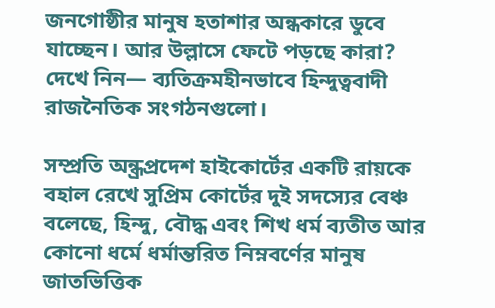জনগোষ্ঠীর মানুষ হতাশার অন্ধকারে ডুবে যাচ্ছেন। আর উল্লাসে ফেটে পড়ছে কারা? দেখে নিন— ব্যতিক্রমহীনভাবে হিন্দুত্ববাদী রাজনৈতিক সংগঠনগুলো।

সম্প্রতি অন্ধ্রপ্রদেশ হাইকোর্টের একটি রায়কে বহাল রেখে সুপ্রিম কোর্টের দুই সদস্যের বেঞ্চ বলেছে, হিন্দু, বৌদ্ধ এবং শিখ ধর্ম ব্যতীত আর কোনো ধর্মে ধর্মান্তরিত নিম্নবর্ণের মানুষ জাতভিত্তিক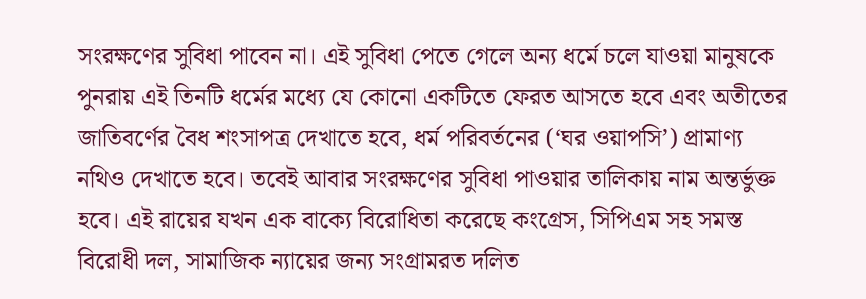সংরক্ষণের সুবিধা পাবেন না। এই সুবিধা পেতে গেলে অন্য ধর্মে চলে যাওয়া মানুষকে পুনরায় এই তিনটি ধর্মের মধ্যে যে কোনো একটিতে ফেরত আসতে হবে এবং অতীতের জাতিবর্ণের বৈধ শংসাপত্র দেখাতে হবে, ধর্ম পরিবর্তনের (‘ঘর ওয়াপসি’) প্রামাণ্য নথিও দেখাতে হবে। তবেই আবার সংরক্ষণের সুবিধা পাওয়ার তালিকায় নাম অন্তর্ভুক্ত হবে। এই রায়ের যখন এক বাক্যে বিরোধিতা করেছে কংগ্রেস, সিপিএম সহ সমস্ত বিরোধী দল, সামাজিক ন্যায়ের জন্য সংগ্রামরত দলিত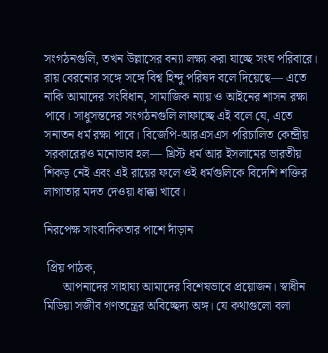সংগঠনগুলি, তখন উল্লাসের বন্যা লক্ষ্য করা যাচ্ছে সংঘ পরিবারে। রায় বেরনোর সঙ্গে সঙ্গে বিশ্ব হিন্দু পরিষদ বলে দিয়েছে— এতে নাকি আমাদের সংবিধান, সামাজিক ন্যায় ও আইনের শাসন রক্ষা পাবে। সাধুসন্তদের সংগঠনগুলি লাফাচ্ছে এই বলে যে, এতে সনাতন ধর্ম রক্ষা পাবে। বিজেপি-আরএসএস পরিচালিত কেন্দ্রীয় সরকারেরও মনোভাব হল— খ্রিস্ট ধর্ম আর ইসলামের ভারতীয় শিকড় নেই এবং এই রায়ের ফলে ওই ধর্মগুলিকে বিদেশি শক্তির লাগাতার মদত দেওয়া ধাক্কা খাবে।

নিরপেক্ষ সাংবাদিকতার পাশে দাঁড়ান

 প্রিয় পাঠক,
      আপনাদের সাহায্য আমাদের বিশেষভাবে প্রয়োজন। স্বাধীন মিডিয়া সজীব গণতন্ত্রের অবিচ্ছেদ্য অঙ্গ। যে কথাগুলো বলা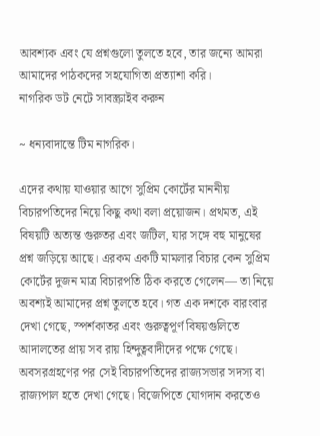আবশ্যক এবং যে প্রশ্নগুলো তুলতে হবে, তার জন্যে আমরা আমাদের পাঠকদের সহযোগিতা প্রত্যাশা করি।
নাগরিক ডট নেটে সাবস্ক্রাইব করুন

~ ধন্যবাদান্তে টিম নাগরিক।

এদের কথায় যাওয়ার আগে সুপ্রিম কোর্টের মাননীয় বিচারপতিদের নিয়ে কিছু কথা বলা প্রয়োজন। প্রথমত, এই বিষয়টি অত্যন্ত গুরুতর এবং জটিল, যার সঙ্গে বহু মানুষের প্রশ্ন জড়িয়ে আছে। এরকম একটি মামলার বিচার কেন সুপ্রিম কোর্টের দুজন মাত্র বিচারপতি ঠিক করতে গেলেন— তা নিয়ে অবশ্যই আমাদের প্রশ্ন তুলতে হবে। গত এক দশকে বারংবার দেখা গেছে, স্পর্শকাতর এবং গুরুত্বপূর্ণ বিষয়গুলিতে আদালতের প্রায় সব রায় হিন্দুত্ববাদীদের পক্ষে গেছে। অবসরগ্রহণের পর সেই বিচারপতিদের রাজ্যসভার সদস্য বা রাজ্যপাল হতে দেখা গেছে। বিজেপিতে যোগদান করতেও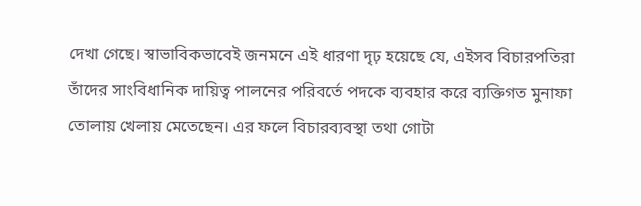দেখা গেছে। স্বাভাবিকভাবেই জনমনে এই ধারণা দৃঢ় হয়েছে যে, এইসব বিচারপতিরা তাঁদের সাংবিধানিক দায়িত্ব পালনের পরিবর্তে পদকে ব্যবহার করে ব্যক্তিগত মুনাফা তোলায় খেলায় মেতেছেন। এর ফলে বিচারব্যবস্থা তথা গোটা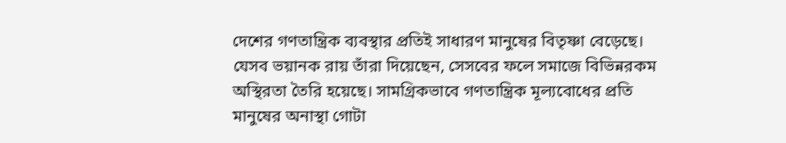দেশের গণতান্ত্রিক ব্যবস্থার প্রতিই সাধারণ মানুষের বিতৃষ্ণা বেড়েছে। যেসব ভয়ানক রায় তাঁরা দিয়েছেন, সেসবের ফলে সমাজে বিভিন্নরকম অস্থিরতা তৈরি হয়েছে। সামগ্রিকভাবে গণতান্ত্রিক মূল্যবোধের প্রতি মানুষের অনাস্থা গোটা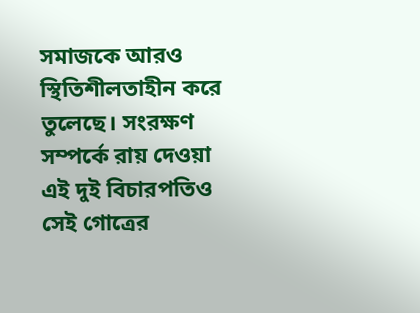সমাজকে আরও স্থিতিশীলতাহীন করে তুলেছে। সংরক্ষণ সম্পর্কে রায় দেওয়া এই দুই বিচারপতিও সেই গোত্রের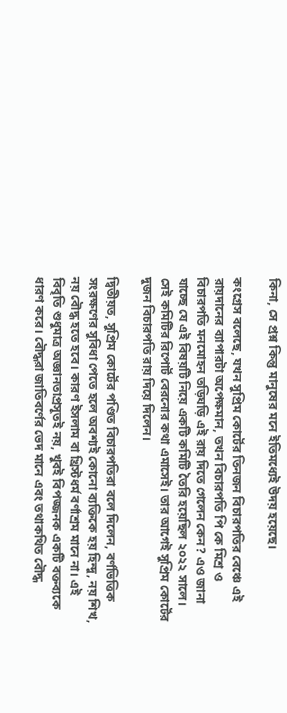কিনা, সে প্রশ্ন কিন্তু মানুষের মনে ইতিমধ্যেই উদয় হয়েছে।

কংগ্রেস বলেছে, যখন সুপ্রিম কোর্টের তিনজন বিচারপতির বেঞ্চে এই রায়দানের ব্যাপারটা অপেক্ষমান, তখন বিচারপতি পি কে মিশ্র ও বিচারপতি মনমোহন তড়িঘড়ি এই রায় দিতে গেলেন কেন? এও জানা যাচ্ছে যে এই বিষয়টি নিয়ে একটি কমিটি তৈরি হয়েছিল ২০২২ সালে। সেই কমিটির রিপোর্ট বেরনোর কথা এমাসেই। তার আগেই সুপ্রিম কোর্টের দুজন বিচারপতি রায় দিয়ে দিলেন।

দ্বিতীয়ত, সুপ্রিম কোর্টের পণ্ডিত বিচারপতিরা বলে দিলেন, বর্ণভিত্তিক সংরক্ষণের সুবিধা পেতে হলে অবশ্যই কোনো ব্যক্তিকে হয় হিন্দু, নয় শিখ, নয় বৌদ্ধ হতে হবে। কারণ ইসলাম বা খ্রিস্টধর্ম বর্ণাশ্রম মানে না। এই বিবৃতি শুধুমাত্র অজ্ঞানতাপ্রসূতই নয়, খুবই বিপজ্জনক একটি বক্তব্যকে ধারণ করে। বৌদ্ধরা জাতিবর্ণের ভেদ মানে এবং তথাকথিত বৌদ্ধ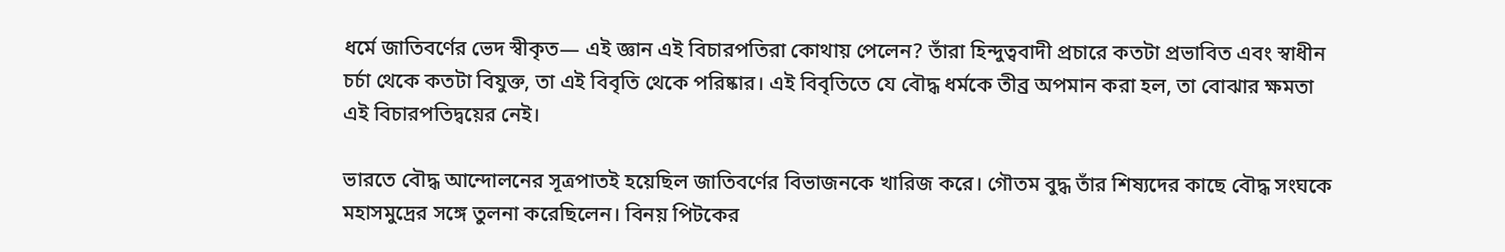ধর্মে জাতিবর্ণের ভেদ স্বীকৃত— এই জ্ঞান এই বিচারপতিরা কোথায় পেলেন? তাঁরা হিন্দুত্ববাদী প্রচারে কতটা প্রভাবিত এবং স্বাধীন চর্চা থেকে কতটা বিযুক্ত, তা এই বিবৃতি থেকে পরিষ্কার। এই বিবৃতিতে যে বৌদ্ধ ধর্মকে তীব্র অপমান করা হল, তা বোঝার ক্ষমতা এই বিচারপতিদ্বয়ের নেই।

ভারতে বৌদ্ধ আন্দোলনের সূত্রপাতই হয়েছিল জাতিবর্ণের বিভাজনকে খারিজ করে। গৌতম বুদ্ধ তাঁর শিষ্যদের কাছে বৌদ্ধ সংঘকে মহাসমুদ্রের সঙ্গে তুলনা করেছিলেন। বিনয় পিটকের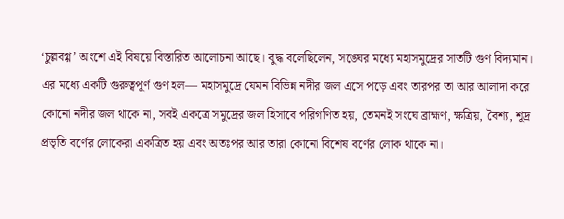‘চুল্লবগ্গ’ অংশে এই বিষয়ে বিস্তারিত আলোচনা আছে। বুদ্ধ বলেছিলেন, সঙ্ঘের মধ্যে মহাসমুদ্রের সাতটি গুণ বিদ্যমান। এর মধ্যে একটি গুরুত্বপূর্ণ গুণ হল— মহাসমুদ্রে যেমন বিভিন্ন নদীর জল এসে পড়ে এবং তারপর তা আর আলাদা করে কোনো নদীর জল থাকে না, সবই একত্রে সমুদ্রের জল হিসাবে পরিগণিত হয়, তেমনই সংঘে ব্রাহ্মণ, ক্ষত্রিয়, বৈশ্য, শূদ্র প্রভৃতি বর্ণের লোকেরা একত্রিত হয় এবং অতঃপর আর তারা কোনো বিশেষ বর্ণের লোক থাকে না।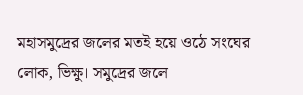মহাসমুদ্রের জলের মতই হয়ে ওঠে সংঘের লোক, ভিক্ষু। সমুদ্রের জলে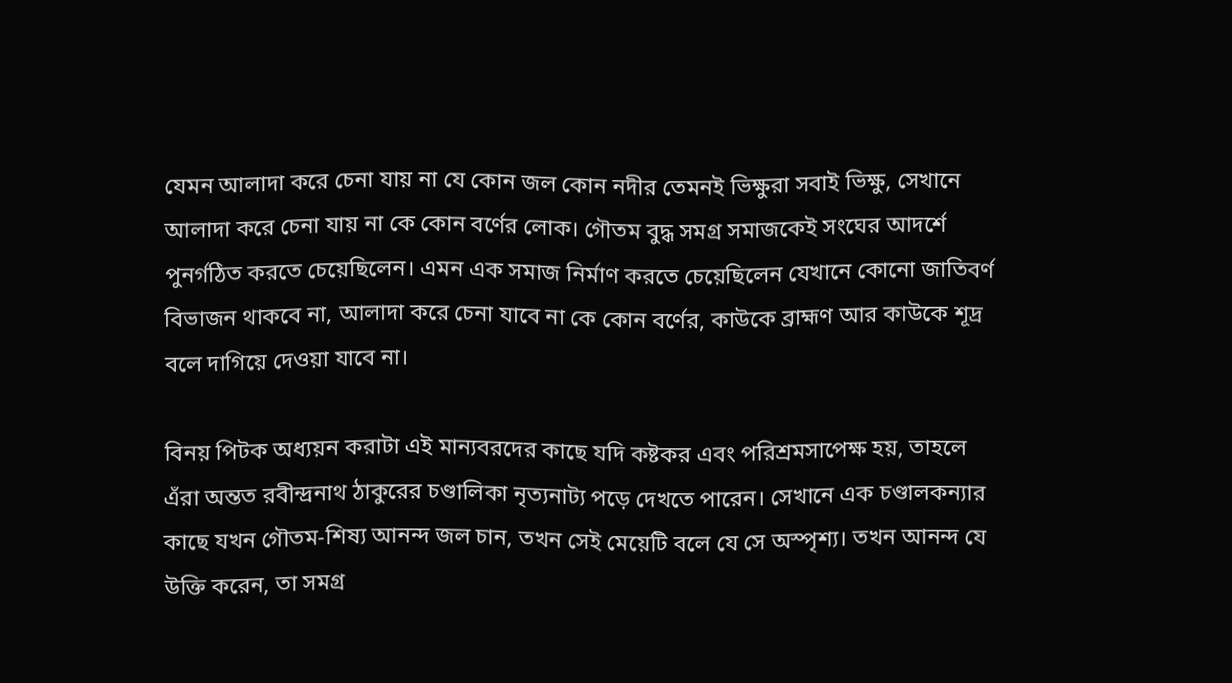যেমন আলাদা করে চেনা যায় না যে কোন জল কোন নদীর তেমনই ভিক্ষুরা সবাই ভিক্ষু, সেখানে আলাদা করে চেনা যায় না কে কোন বর্ণের লোক। গৌতম বুদ্ধ সমগ্র সমাজকেই সংঘের আদর্শে পুনর্গঠিত করতে চেয়েছিলেন। এমন এক সমাজ নির্মাণ করতে চেয়েছিলেন যেখানে কোনো জাতিবর্ণ বিভাজন থাকবে না, আলাদা করে চেনা যাবে না কে কোন বর্ণের, কাউকে ব্রাহ্মণ আর কাউকে শূদ্র বলে দাগিয়ে দেওয়া যাবে না।

বিনয় পিটক অধ্যয়ন করাটা এই মান্যবরদের কাছে যদি কষ্টকর এবং পরিশ্রমসাপেক্ষ হয়, তাহলে এঁরা অন্তত রবীন্দ্রনাথ ঠাকুরের চণ্ডালিকা নৃত্যনাট্য পড়ে দেখতে পারেন। সেখানে এক চণ্ডালকন্যার কাছে যখন গৌতম-শিষ্য আনন্দ জল চান, তখন সেই মেয়েটি বলে যে সে অস্পৃশ্য। তখন আনন্দ যে উক্তি করেন, তা সমগ্র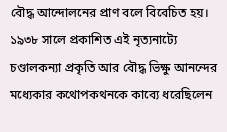বৌদ্ধ আন্দোলনের প্রাণ বলে বিবেচিত হয়। ১৯৩৮ সালে প্রকাশিত এই নৃত্যনাট্যে চণ্ডালকন্যা প্রকৃতি আর বৌদ্ধ ভিক্ষু আনন্দের মধ্যেকার কথোপকথনকে কাব্যে ধরেছিলেন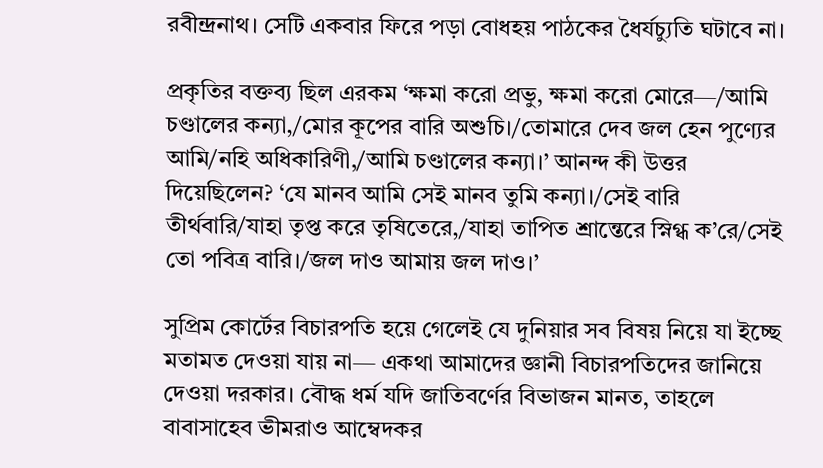রবীন্দ্রনাথ। সেটি একবার ফিরে পড়া বোধহয় পাঠকের ধৈর্যচ্যুতি ঘটাবে না।

প্রকৃতির বক্তব্য ছিল এরকম ‘ক্ষমা করো প্রভু, ক্ষমা করো মোরে—/আমি চণ্ডালের কন্যা,/মোর কূপের বারি অশুচি।/তোমারে দেব জল হেন পুণ্যের আমি/নহি অধিকারিণী,/আমি চণ্ডালের কন্যা।’ আনন্দ কী উত্তর দিয়েছিলেন? ‘যে মানব আমি সেই মানব তুমি কন্যা।/সেই বারি তীর্থবারি/যাহা তৃপ্ত করে তৃষিতেরে,/যাহা তাপিত শ্রান্তেরে স্নিগ্ধ ক’রে/সেই তো পবিত্র বারি।/জল দাও আমায় জল দাও।’

সুপ্রিম কোর্টের বিচারপতি হয়ে গেলেই যে দুনিয়ার সব বিষয় নিয়ে যা ইচ্ছে মতামত দেওয়া যায় না— একথা আমাদের জ্ঞানী বিচারপতিদের জানিয়ে দেওয়া দরকার। বৌদ্ধ ধর্ম যদি জাতিবর্ণের বিভাজন মানত, তাহলে বাবাসাহেব ভীমরাও আম্বেদকর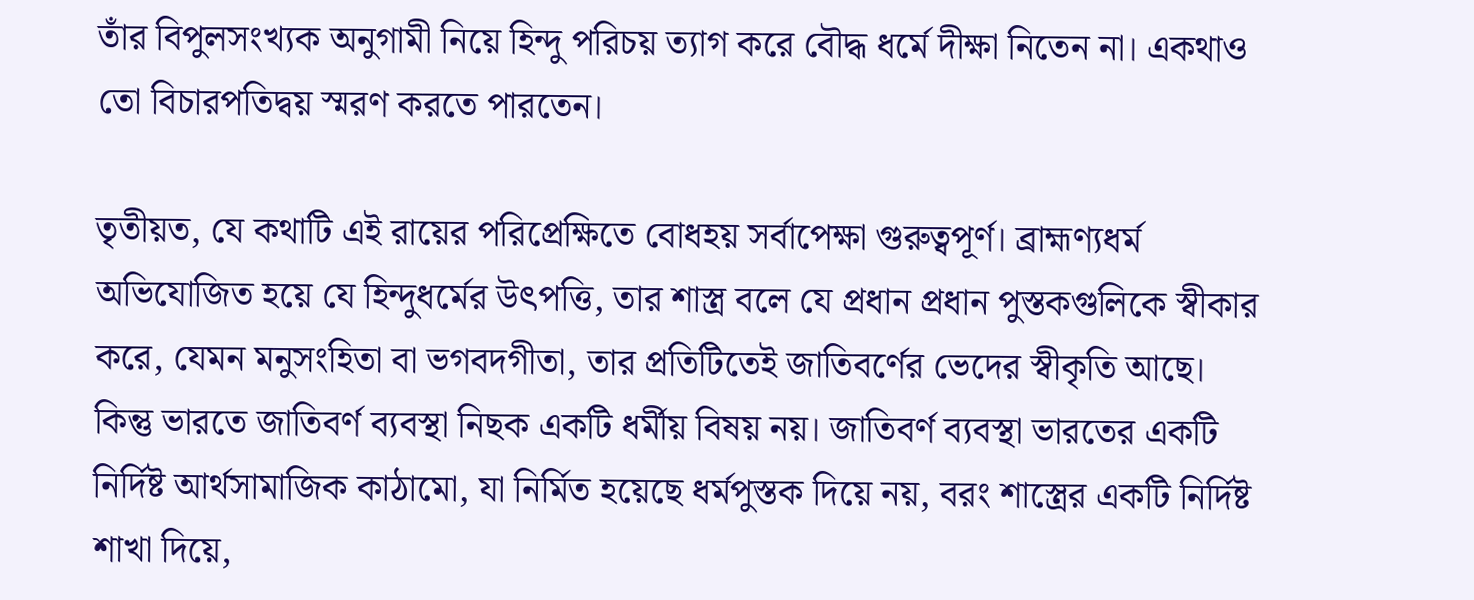তাঁর বিপুলসংখ্যক অনুগামী নিয়ে হিন্দু পরিচয় ত্যাগ করে বৌদ্ধ ধর্মে দীক্ষা নিতেন না। একথাও তো বিচারপতিদ্বয় স্মরণ করতে পারতেন।

তৃতীয়ত, যে কথাটি এই রায়ের পরিপ্রেক্ষিতে বোধহয় সর্বাপেক্ষা গুরুত্বপূর্ণ। ব্রাহ্মণ্যধর্ম অভিযোজিত হয়ে যে হিন্দুধর্মের উৎপত্তি, তার শাস্ত্র বলে যে প্রধান প্রধান পুস্তকগুলিকে স্বীকার করে, যেমন মনুসংহিতা বা ভগবদগীতা, তার প্রতিটিতেই জাতিবর্ণের ভেদের স্বীকৃতি আছে। কিন্তু ভারতে জাতিবর্ণ ব্যবস্থা নিছক একটি ধর্মীয় বিষয় নয়। জাতিবর্ণ ব্যবস্থা ভারতের একটি নির্দিষ্ট আর্থসামাজিক কাঠামো, যা নির্মিত হয়েছে ধর্মপুস্তক দিয়ে নয়, বরং শাস্ত্রের একটি নির্দিষ্ট শাখা দিয়ে,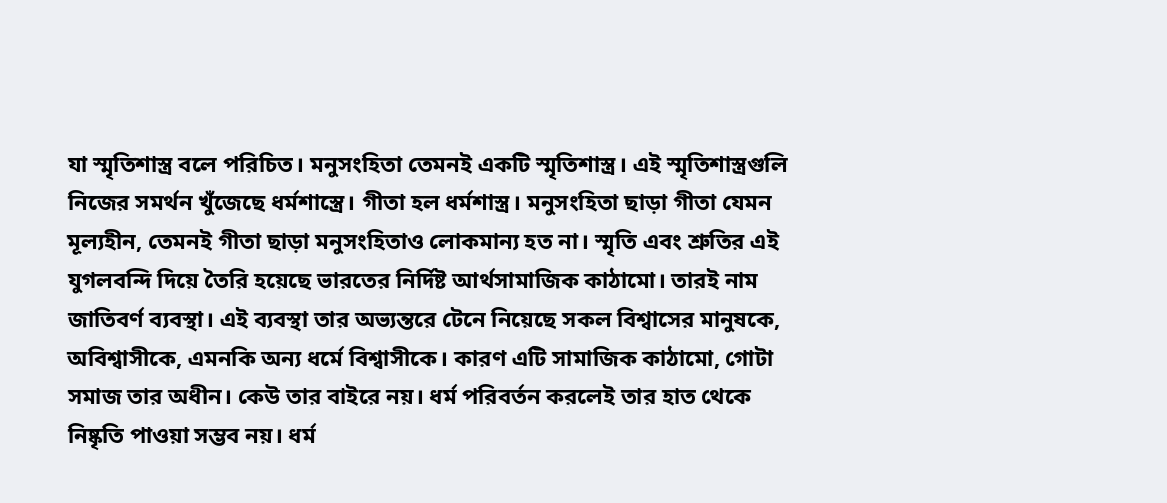যা স্মৃতিশাস্ত্র বলে পরিচিত। মনুসংহিতা তেমনই একটি স্মৃতিশাস্ত্র। এই স্মৃতিশাস্ত্রগুলি নিজের সমর্থন খুঁজেছে ধর্মশাস্ত্রে। গীতা হল ধর্মশাস্ত্র। মনুসংহিতা ছাড়া গীতা যেমন মূল্যহীন, তেমনই গীতা ছাড়া মনুসংহিতাও লোকমান্য হত না। স্মৃতি এবং শ্রুতির এই যুগলবন্দি দিয়ে তৈরি হয়েছে ভারতের নির্দিষ্ট আর্থসামাজিক কাঠামো। তারই নাম জাতিবর্ণ ব্যবস্থা। এই ব্যবস্থা তার অভ্যন্তরে টেনে নিয়েছে সকল বিশ্বাসের মানুষকে, অবিশ্বাসীকে, এমনকি অন্য ধর্মে বিশ্বাসীকে। কারণ এটি সামাজিক কাঠামো, গোটা সমাজ তার অধীন। কেউ তার বাইরে নয়। ধর্ম পরিবর্তন করলেই তার হাত থেকে নিষ্কৃতি পাওয়া সম্ভব নয়। ধর্ম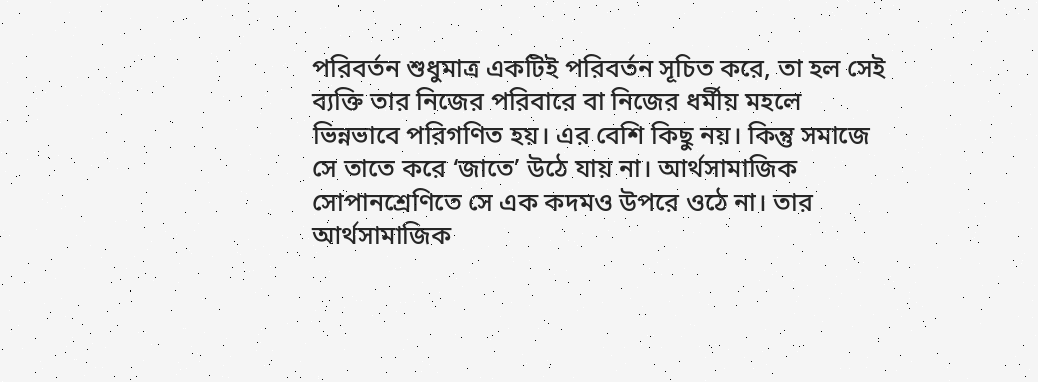পরিবর্তন শুধুমাত্র একটিই পরিবর্তন সূচিত করে, তা হল সেই ব্যক্তি তার নিজের পরিবারে বা নিজের ধর্মীয় মহলে ভিন্নভাবে পরিগণিত হয়। এর বেশি কিছু নয়। কিন্তু সমাজে সে তাতে করে ‘জাতে’ উঠে যায় না। আর্থসামাজিক সোপানশ্রেণিতে সে এক কদমও উপরে ওঠে না। তার আর্থসামাজিক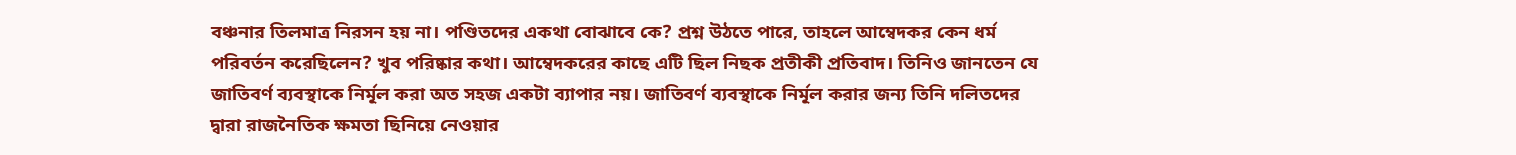বঞ্চনার তিলমাত্র নিরসন হয় না। পণ্ডিতদের একথা বোঝাবে কে? প্রশ্ন উঠতে পারে, তাহলে আম্বেদকর কেন ধর্ম পরিবর্তন করেছিলেন? খুব পরিষ্কার কথা। আম্বেদকরের কাছে এটি ছিল নিছক প্রতীকী প্রতিবাদ। তিনিও জানতেন যে জাতিবর্ণ ব্যবস্থাকে নির্মূল করা অত সহজ একটা ব্যাপার নয়। জাতিবর্ণ ব্যবস্থাকে নির্মূল করার জন্য তিনি দলিতদের দ্বারা রাজনৈতিক ক্ষমতা ছিনিয়ে নেওয়ার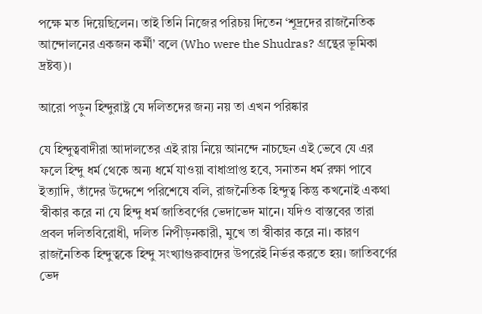পক্ষে মত দিয়েছিলেন। তাই তিনি নিজের পরিচয় দিতেন ‘শূদ্রদের রাজনৈতিক আন্দোলনের একজন কর্মী’ বলে (Who were the Shudras? গ্রন্থের ভূমিকা দ্রষ্টব্য)।

আরো পড়ুন হিন্দুরাষ্ট্র যে দলিতদের জন্য নয় তা এখন পরিষ্কার

যে হিন্দুত্ববাদীরা আদালতের এই রায় নিয়ে আনন্দে নাচছেন এই ভেবে যে এর ফলে হিন্দু ধর্ম থেকে অন্য ধর্মে যাওয়া বাধাপ্রাপ্ত হবে, সনাতন ধর্ম রক্ষা পাবে ইত্যাদি, তাঁদের উদ্দেশে পরিশেষে বলি, রাজনৈতিক হিন্দুত্ব কিন্তু কখনোই একথা স্বীকার করে না যে হিন্দু ধর্ম জাতিবর্ণের ভেদাভেদ মানে। যদিও বাস্তবের তারা প্রবল দলিতবিরোধী, দলিত নিপীড়নকারী, মুখে তা স্বীকার করে না। কারণ রাজনৈতিক হিন্দুত্বকে হিন্দু সংখ্যাগুরুবাদের উপরেই নির্ভর করতে হয়। জাতিবর্ণের ভেদ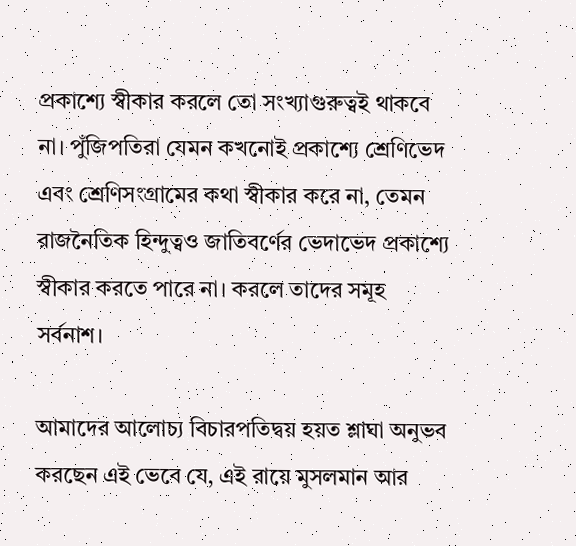প্রকাশ্যে স্বীকার করলে তো সংখ্যাগুরুত্বই থাকবে না। পুঁজিপতিরা যেমন কখনোই প্রকাশ্যে শ্রেণিভেদ এবং শ্রেণিসংগ্রামের কথা স্বীকার করে না, তেমন রাজনৈতিক হিন্দুত্বও জাতিবর্ণের ভেদাভেদ প্রকাশ্যে স্বীকার করতে পারে না। করলে তাদের সমূহ সর্বনাশ।

আমাদের আলোচ্য বিচারপতিদ্বয় হয়ত শ্লাঘা অনুভব করছেন এই ভেবে যে, এই রায়ে মুসলমান আর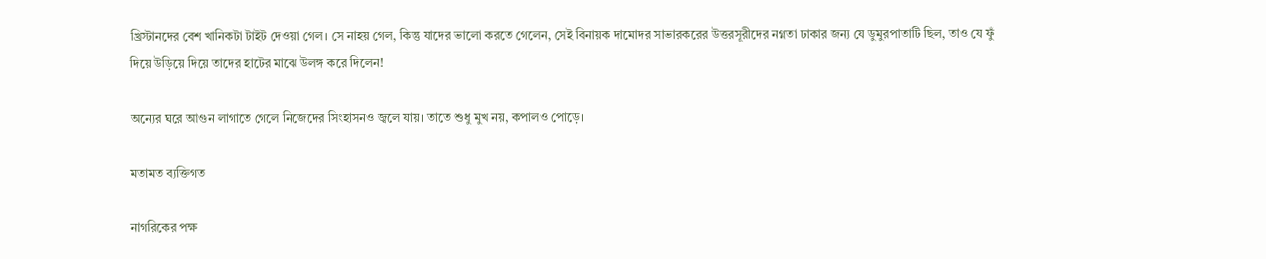খ্রিস্টানদের বেশ খানিকটা টাইট দেওয়া গেল। সে নাহয় গেল, কিন্তু যাদের ভালো করতে গেলেন, সেই বিনায়ক দামোদর সাভারকরের উত্তরসূরীদের নগ্নতা ঢাকার জন্য যে ডুমুরপাতাটি ছিল, তাও যে ফুঁ দিয়ে উড়িয়ে দিয়ে তাদের হাটের মাঝে উলঙ্গ করে দিলেন!

অন্যের ঘরে আগুন লাগাতে গেলে নিজেদের সিংহাসনও জ্বলে যায়। তাতে শুধু মুখ নয়, কপালও পোড়ে।

মতামত ব্যক্তিগত

নাগরিকের পক্ষ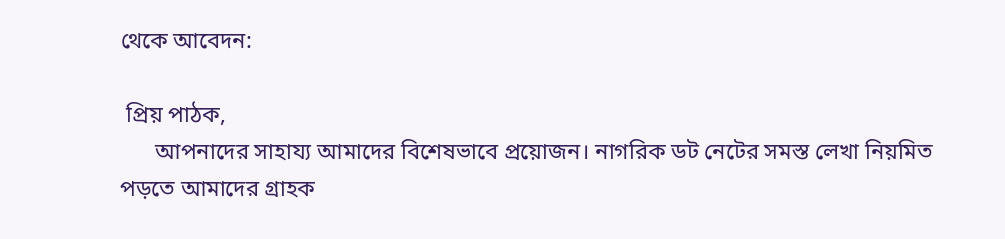থেকে আবেদন:

 প্রিয় পাঠক,
      আপনাদের সাহায্য আমাদের বিশেষভাবে প্রয়োজন। নাগরিক ডট নেটের সমস্ত লেখা নিয়মিত পড়তে আমাদের গ্রাহক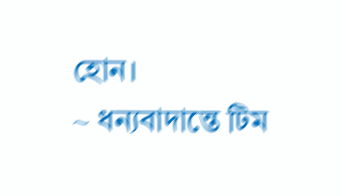হোন।
~ ধন্যবাদান্তে টিম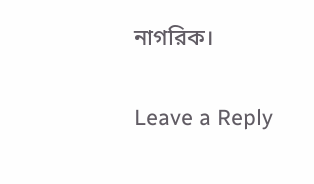নাগরিক।

Leave a Reply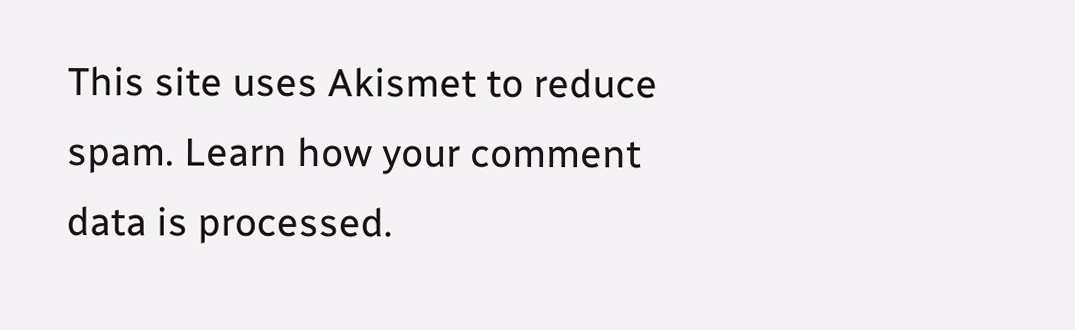This site uses Akismet to reduce spam. Learn how your comment data is processed.